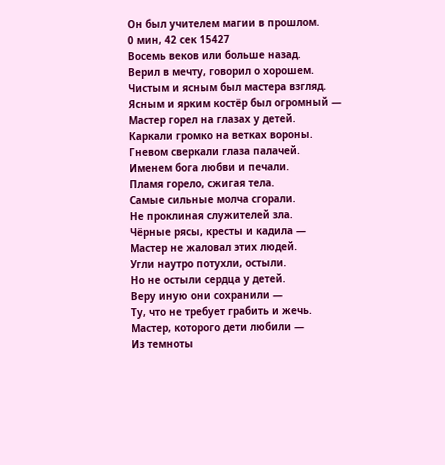Он был учителем магии в прошлом.
0 мин, 42 сек 15427
Восемь веков или больше назад.
Верил в мечту, говорил о хорошем.
Чистым и ясным был мастера взгляд.
Ясным и ярким костёр был огромный —
Мастер горел на глазах у детей.
Каркали громко на ветках вороны.
Гневом сверкали глаза палачей.
Именем бога любви и печали.
Пламя горело, сжигая тела.
Самые сильные молча сгорали.
Не проклиная служителей зла.
Чёрные рясы, кресты и кадила —
Мастер не жаловал этих людей.
Угли наутро потухли, остыли.
Но не остыли сердца у детей.
Веру иную они сохранили —
Ту, что не требует грабить и жечь.
Мастер, которого дети любили —
Из темноты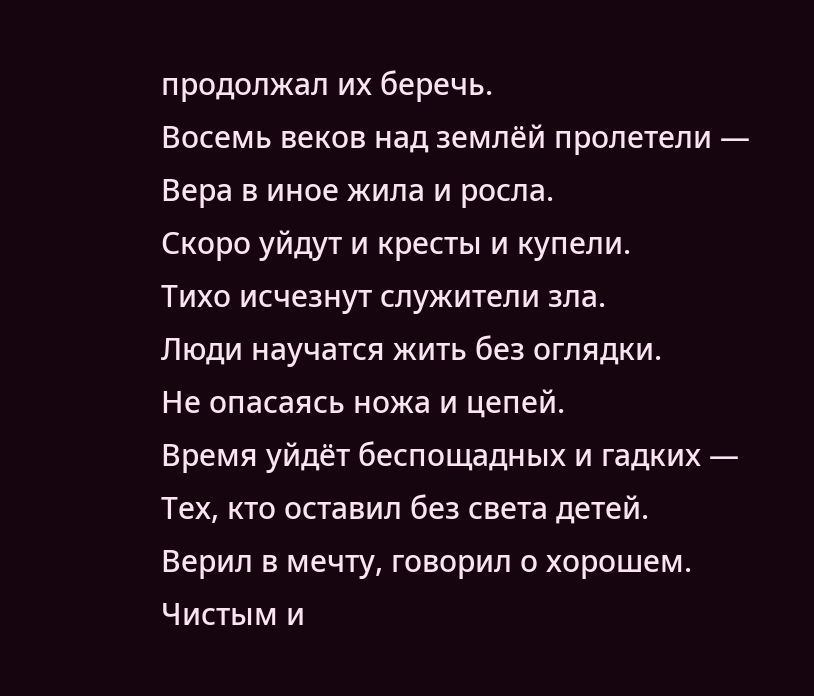продолжал их беречь.
Восемь веков над землёй пролетели —
Вера в иное жила и росла.
Скоро уйдут и кресты и купели.
Тихо исчезнут служители зла.
Люди научатся жить без оглядки.
Не опасаясь ножа и цепей.
Время уйдёт беспощадных и гадких —
Тех, кто оставил без света детей.
Верил в мечту, говорил о хорошем.
Чистым и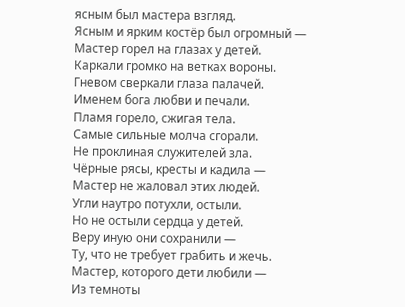ясным был мастера взгляд.
Ясным и ярким костёр был огромный —
Мастер горел на глазах у детей.
Каркали громко на ветках вороны.
Гневом сверкали глаза палачей.
Именем бога любви и печали.
Пламя горело, сжигая тела.
Самые сильные молча сгорали.
Не проклиная служителей зла.
Чёрные рясы, кресты и кадила —
Мастер не жаловал этих людей.
Угли наутро потухли, остыли.
Но не остыли сердца у детей.
Веру иную они сохранили —
Ту, что не требует грабить и жечь.
Мастер, которого дети любили —
Из темноты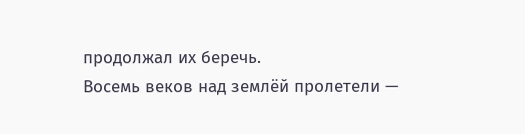продолжал их беречь.
Восемь веков над землёй пролетели —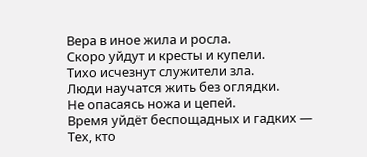Вера в иное жила и росла.
Скоро уйдут и кресты и купели.
Тихо исчезнут служители зла.
Люди научатся жить без оглядки.
Не опасаясь ножа и цепей.
Время уйдёт беспощадных и гадких —
Тех, кто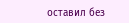оставил без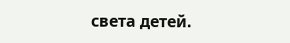света детей.